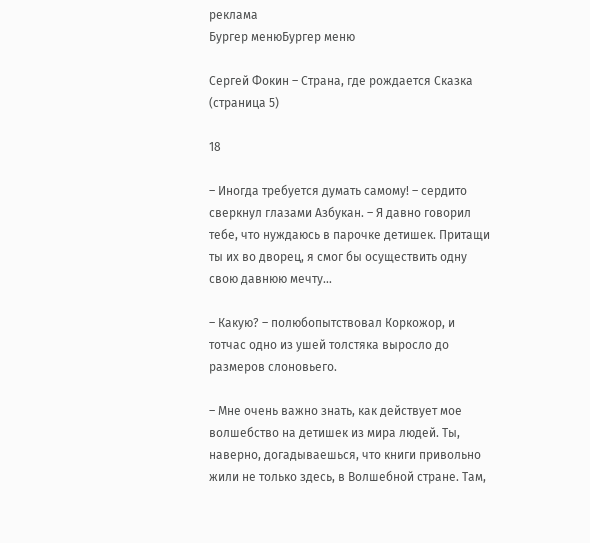реклама
Бургер менюБургер меню

Сергей Фокин – Страна, где рождается Сказка (страница 5)

18

– Иногда требуется думать самому! – сердито сверкнул глазами Азбукан. – Я давно говорил тебе, что нуждаюсь в парочке детишек. Притащи ты их во дворец, я смог бы осуществить одну свою давнюю мечту…

– Какую? – полюбопытствовал Коркожор, и тотчас одно из ушей толстяка выросло до размеров слоновьего.

– Мне очень важно знать, как действует мое волшебство на детишек из мира людей. Ты, наверно, догадываешься, что книги привольно жили не только здесь, в Волшебной стране. Там,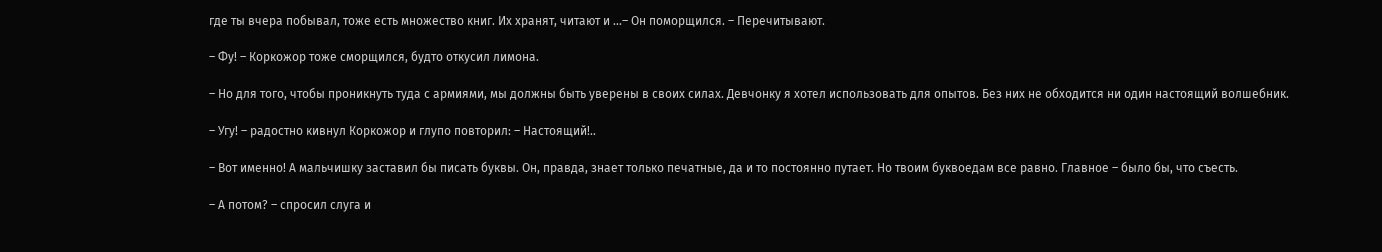где ты вчера побывал, тоже есть множество книг. Их хранят, читают и …– Он поморщился. – Перечитывают.

– Фу! – Коркожор тоже сморщился, будто откусил лимона.

– Но для того, чтобы проникнуть туда с армиями, мы должны быть уверены в своих силах. Девчонку я хотел использовать для опытов. Без них не обходится ни один настоящий волшебник.

– Угу! – радостно кивнул Коркожор и глупо повторил: – Настоящий!..

– Вот именно! А мальчишку заставил бы писать буквы. Он, правда, знает только печатные, да и то постоянно путает. Но твоим буквоедам все равно. Главное – было бы, что съесть.

– А потом? – спросил слуга и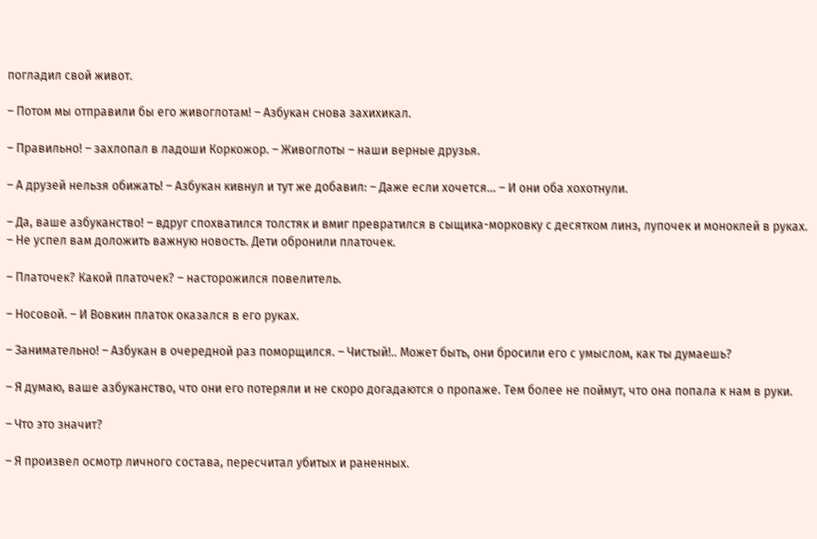погладил свой живот.

– Потом мы отправили бы его живоглотам! – Азбукан снова захихикал.

– Правильно! – захлопал в ладоши Коркожор. – Живоглоты – наши верные друзья.

– А друзей нельзя обижать! – Азбукан кивнул и тут же добавил: – Даже если хочется… – И они оба хохотнули.

– Да, ваше азбуканство! – вдруг спохватился толстяк и вмиг превратился в сыщика-морковку с десятком линз, лупочек и моноклей в руках. – Не успел вам доложить важную новость. Дети обронили платочек.

– Платочек? Какой платочек? – насторожился повелитель.

– Носовой. – И Вовкин платок оказался в его руках.

– Занимательно! – Азбукан в очередной раз поморщился. – Чистый!.. Может быть, они бросили его с умыслом, как ты думаешь?

– Я думаю, ваше азбуканство, что они его потеряли и не скоро догадаются о пропаже. Тем более не поймут, что она попала к нам в руки.

– Что это значит?

– Я произвел осмотр личного состава, пересчитал убитых и раненных.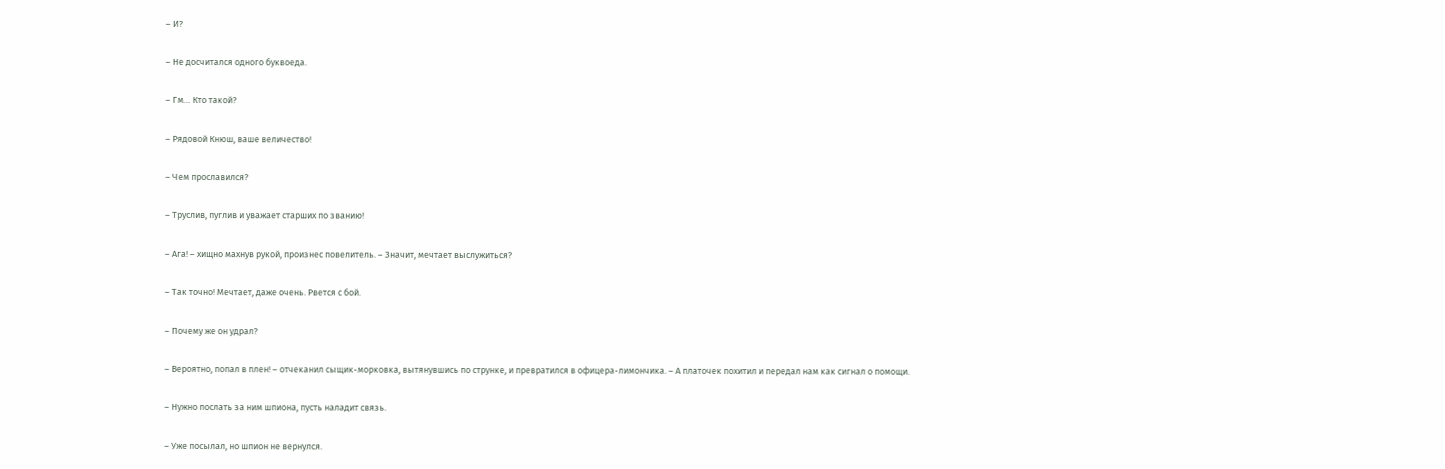– И?

– Не досчитался одного буквоеда.

– Гм… Кто такой?

– Рядовой Кнюш, ваше величество!

– Чем прославился?

– Труслив, пуглив и уважает старших по званию!

– Ага! – хищно махнув рукой, произнес повелитель. – Значит, мечтает выслужиться?

– Так точно! Мечтает, даже очень. Рвется с бой.

– Почему же он удрал?

– Вероятно, попал в плен! – отчеканил сыщик-морковка, вытянувшись по струнке, и превратился в офицера-лимончика. – А платочек похитил и передал нам как сигнал о помощи.

– Нужно послать за ним шпиона, пусть наладит связь.

– Уже посылал, но шпион не вернулся.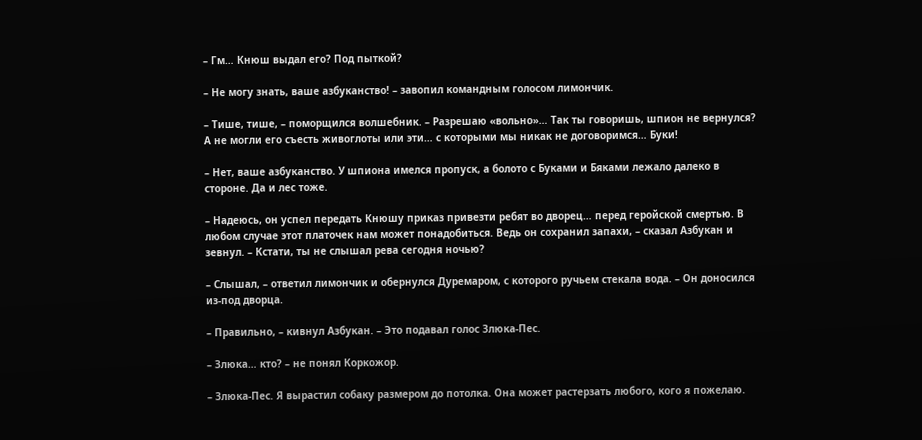– Гм… Кнюш выдал его? Под пыткой?

– Не могу знать, ваше азбуканство! – завопил командным голосом лимончик.

– Тише, тише, – поморщился волшебник. – Разрешаю «вольно»… Так ты говоришь, шпион не вернулся? А не могли его съесть живоглоты или эти… с которыми мы никак не договоримся… Буки!

– Нет, ваше азбуканство. У шпиона имелся пропуск, а болото с Буками и Бяками лежало далеко в стороне. Да и лес тоже.

– Надеюсь, он успел передать Кнюшу приказ привезти ребят во дворец… перед геройской смертью. В любом случае этот платочек нам может понадобиться. Ведь он сохранил запахи, – сказал Азбукан и зевнул. – Кстати, ты не слышал рева сегодня ночью?

– Слышал, – ответил лимончик и обернулся Дуремаром, с которого ручьем стекала вода. – Он доносился из-под дворца.

– Правильно, – кивнул Азбукан. – Это подавал голос Злюка-Пес.

– Злюка… кто? – не понял Коркожор.

– Злюка-Пес. Я вырастил собаку размером до потолка. Она может растерзать любого, кого я пожелаю.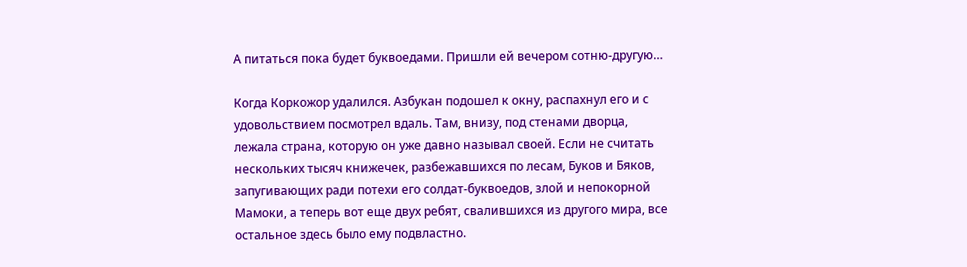А питаться пока будет буквоедами. Пришли ей вечером сотню-другую…

Когда Коркожор удалился. Азбукан подошел к окну, распахнул его и с удовольствием посмотрел вдаль. Там, внизу, под стенами дворца, лежала страна, которую он уже давно называл своей. Если не считать нескольких тысяч книжечек, разбежавшихся по лесам, Буков и Бяков, запугивающих ради потехи его солдат-буквоедов, злой и непокорной Мамоки, а теперь вот еще двух ребят, свалившихся из другого мира, все остальное здесь было ему подвластно.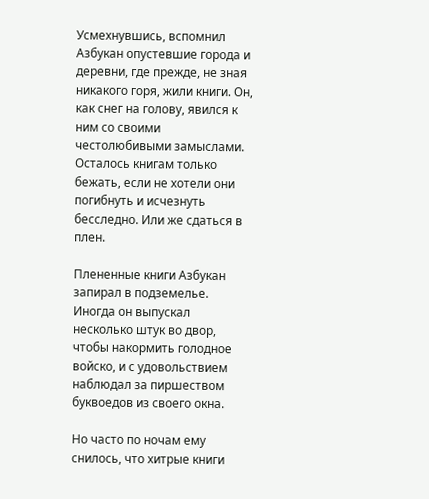Усмехнувшись, вспомнил Азбукан опустевшие города и деревни, где прежде, не зная никакого горя, жили книги. Он, как снег на голову, явился к ним со своими честолюбивыми замыслами. Осталось книгам только бежать, если не хотели они погибнуть и исчезнуть бесследно. Или же сдаться в плен.

Плененные книги Азбукан запирал в подземелье. Иногда он выпускал несколько штук во двор, чтобы накормить голодное войско, и с удовольствием наблюдал за пиршеством буквоедов из своего окна.

Но часто по ночам ему снилось, что хитрые книги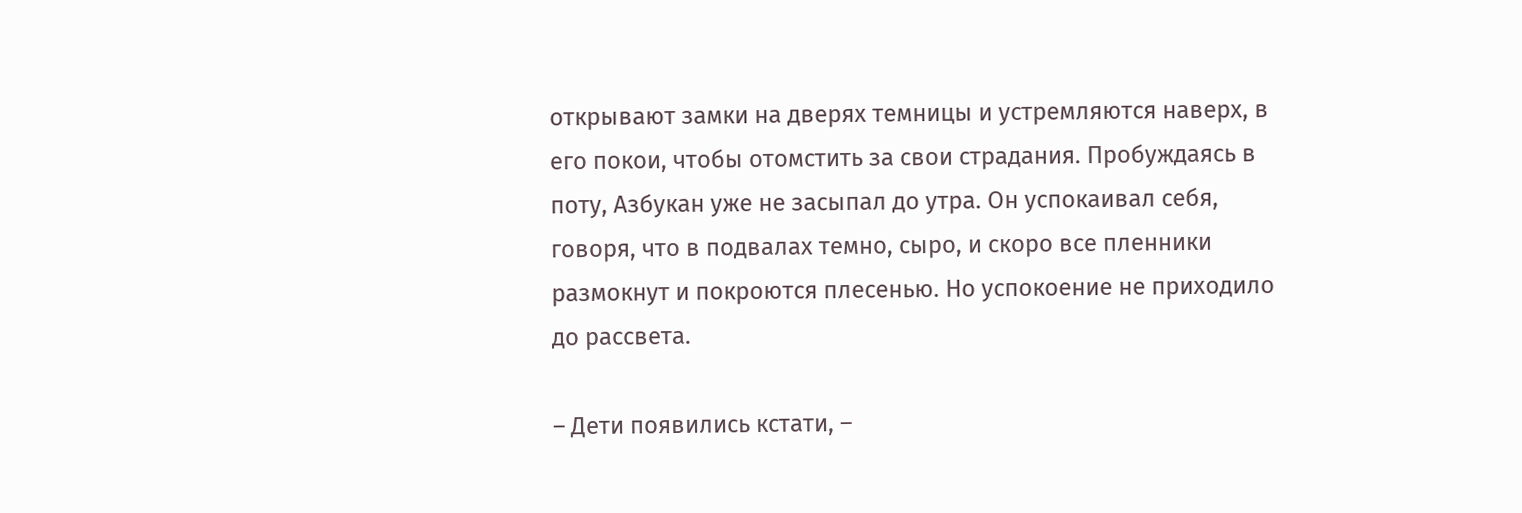открывают замки на дверях темницы и устремляются наверх, в его покои, чтобы отомстить за свои страдания. Пробуждаясь в поту, Азбукан уже не засыпал до утра. Он успокаивал себя, говоря, что в подвалах темно, сыро, и скоро все пленники размокнут и покроются плесенью. Но успокоение не приходило до рассвета.

– Дети появились кстати, –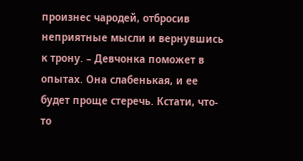произнес чародей, отбросив неприятные мысли и вернувшись к трону. – Девчонка поможет в опытах. Она слабенькая, и ее будет проще стеречь. Кстати, что-то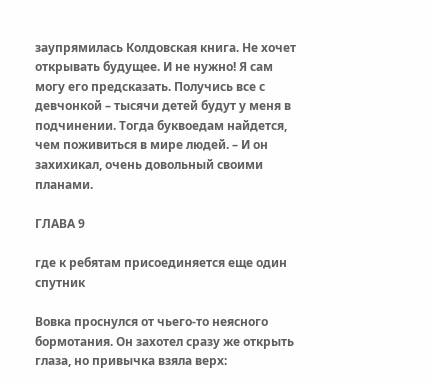заупрямилась Колдовская книга. Не хочет открывать будущее. И не нужно! Я сам могу его предсказать. Получись все с девчонкой – тысячи детей будут у меня в подчинении. Тогда буквоедам найдется, чем поживиться в мире людей. – И он захихикал, очень довольный своими планами.

ГЛАВА 9

где к ребятам присоединяется еще один спутник

Вовка проснулся от чьего-то неясного бормотания. Он захотел сразу же открыть глаза, но привычка взяла верх: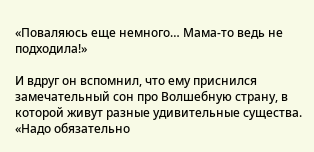«Поваляюсь еще немного… Мама-то ведь не подходила!»

И вдруг он вспомнил, что ему приснился замечательный сон про Волшебную страну, в которой живут разные удивительные существа. «Надо обязательно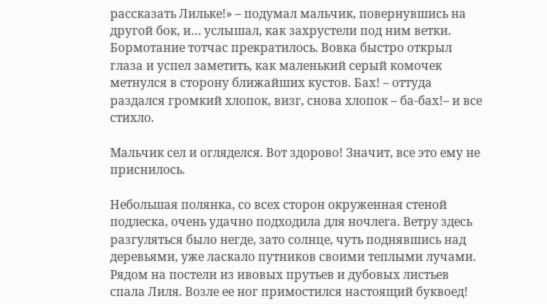рассказать Лильке!» – подумал мальчик, повернувшись на другой бок, и… услышал, как захрустели под ним ветки. Бормотание тотчас прекратилось. Вовка быстро открыл глаза и успел заметить, как маленький серый комочек метнулся в сторону ближайших кустов. Бах! – оттуда раздался громкий хлопок, визг, снова хлопок – ба-бах!– и все стихло.

Мальчик сел и огляделся. Вот здорово! Значит, все это ему не приснилось.

Небольшая полянка, со всех сторон окруженная стеной подлеска, очень удачно подходила для ночлега. Ветру здесь разгуляться было негде, зато солнце, чуть поднявшись над деревьями, уже ласкало путников своими теплыми лучами. Рядом на постели из ивовых прутьев и дубовых листьев спала Лиля. Возле ее ног примостился настоящий буквоед!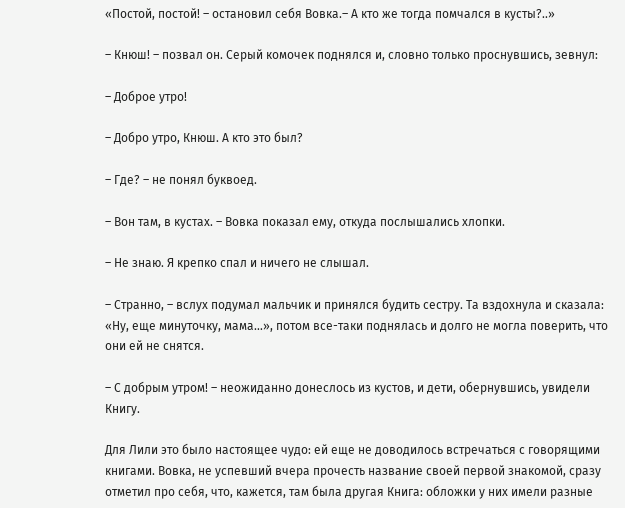«Постой, постой! – остановил себя Вовка.– А кто же тогда помчался в кусты?..»

– Кнюш! – позвал он. Серый комочек поднялся и, словно только проснувшись, зевнул:

– Доброе утро!

– Добро утро, Кнюш. А кто это был?

– Где? – не понял буквоед.

– Вон там, в кустах. – Вовка показал ему, откуда послышались хлопки.

– Не знаю. Я крепко спал и ничего не слышал.

– Странно, – вслух подумал мальчик и принялся будить сестру. Та вздохнула и сказала: «Ну, еще минуточку, мама…», потом все-таки поднялась и долго не могла поверить, что они ей не снятся.

– С добрым утром! – неожиданно донеслось из кустов, и дети, обернувшись, увидели Книгу.

Для Лили это было настоящее чудо: ей еще не доводилось встречаться с говорящими книгами. Вовка, не успевший вчера прочесть название своей первой знакомой, сразу отметил про себя, что, кажется, там была другая Книга: обложки у них имели разные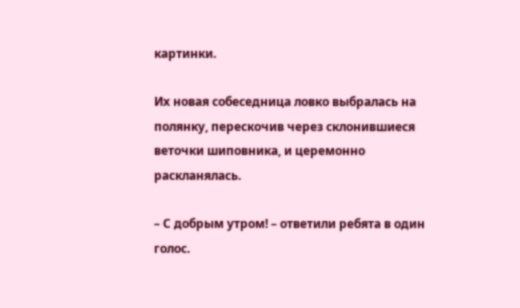картинки.

Их новая собеседница ловко выбралась на полянку, перескочив через склонившиеся веточки шиповника, и церемонно раскланялась.

– С добрым утром! – ответили ребята в один голос.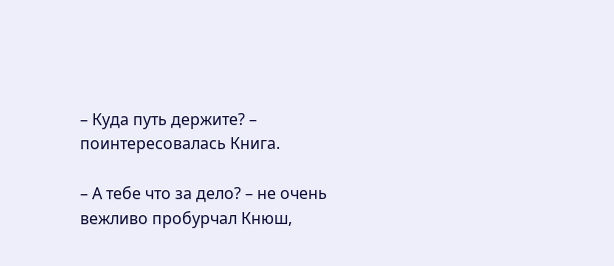– Куда путь держите? – поинтересовалась Книга.

– А тебе что за дело? – не очень вежливо пробурчал Кнюш,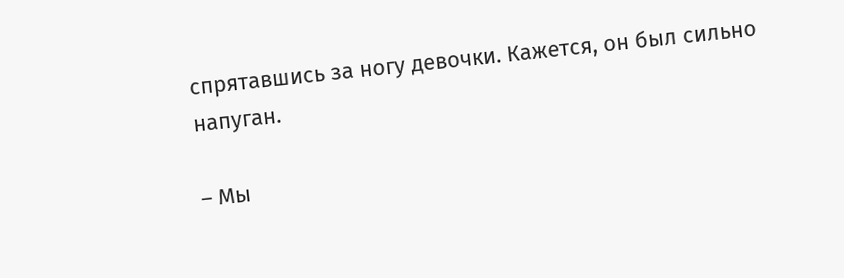спрятавшись за ногу девочки. Кажется, он был сильно напуган.

– Мы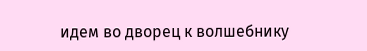идем во дворец к волшебнику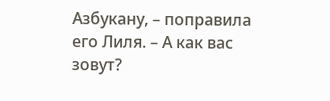Азбукану, – поправила его Лиля. – А как вас зовут?